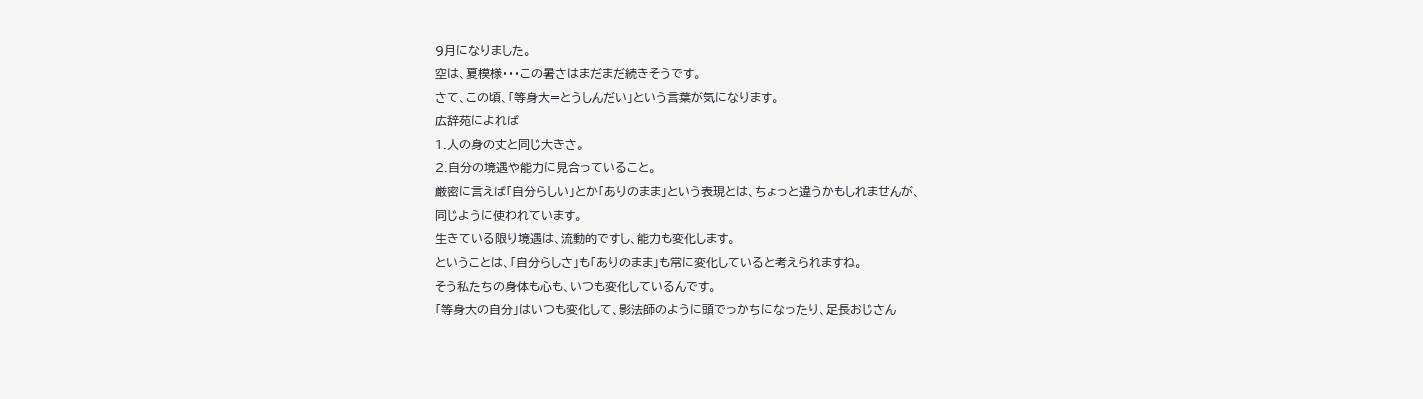9月になりました。
空は、夏模様・・・この暑さはまだまだ続きそうです。
さて、この頃、「等身大=とうしんだい」という言葉が気になります。
広辞苑によれば
1.人の身の丈と同じ大きさ。
2.自分の境遇や能力に見合っていること。
厳密に言えば「自分らしい」とか「ありのまま」という表現とは、ちょっと違うかもしれませんが、
同じように使われています。
生きている限り境遇は、流動的ですし、能力も変化します。
ということは、「自分らしさ」も「ありのまま」も常に変化していると考えられますね。
そう私たちの身体も心も、いつも変化しているんです。
「等身大の自分」はいつも変化して、影法師のように頭でっかちになったり、足長おじさん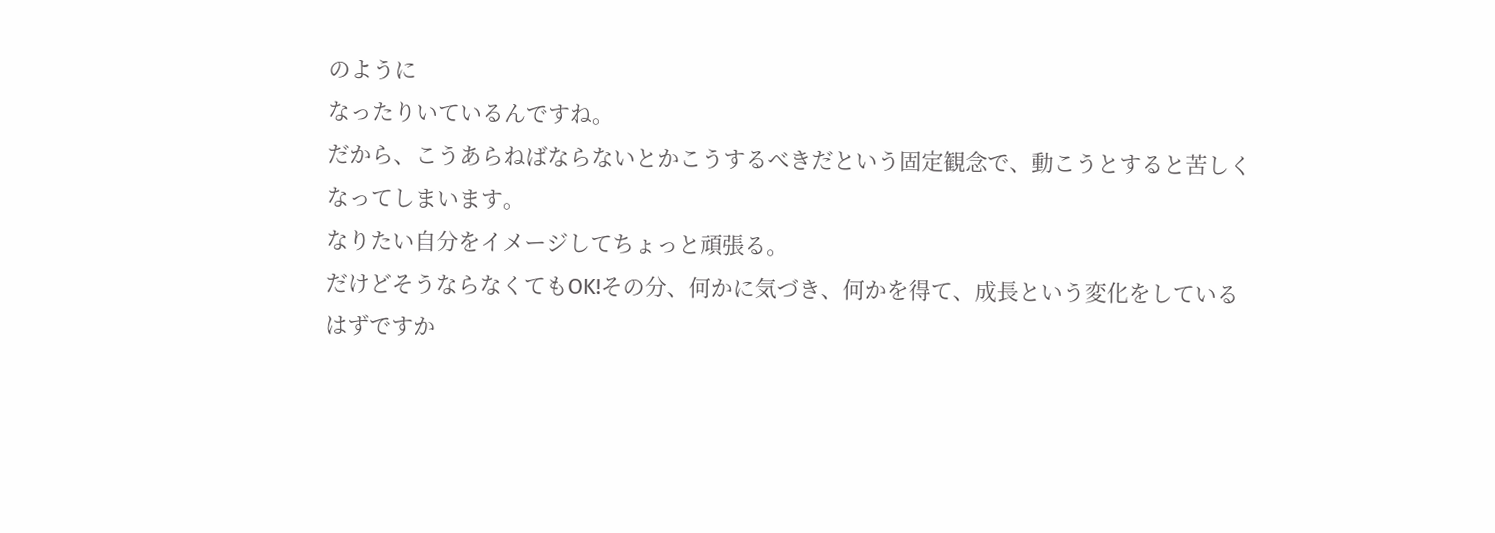のように
なったりいているんですね。
だから、こうあらねばならないとかこうするべきだという固定観念で、動こうとすると苦しく
なってしまいます。
なりたい自分をイメージしてちょっと頑張る。
だけどそうならなくてもOK!その分、何かに気づき、何かを得て、成長という変化をしている
はずですか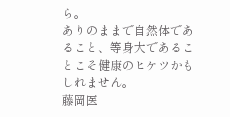ら。
ありのままで自然体であること、等身大であることこそ健康のヒケツかもしれません。
藤岡医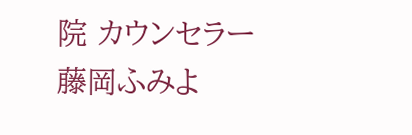院 カウンセラー
藤岡ふみよ